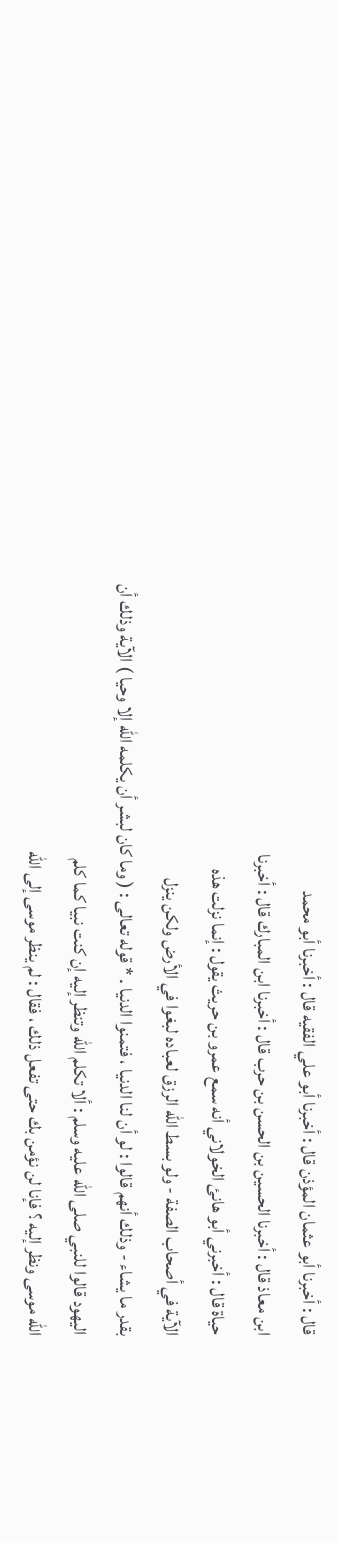قال : أخبرنا أبو عثمان المؤذن قال : أخبرنا أبو علي الفقيه قال : أخبرنا أبو محمد
ابن معاذ قال : أخبرنا الحسين بن الحسن بن حرب قال : أخبرنا ابن المبارك قال : أخبرنا
حياة قال : أخبرني أبو هانئ الخولاني أنه سمع عمرو بن حريث يقول : إنما نزلت هذه
الآية في أصحاب الصفة - ولو بسط الله الرزق لعباده لبغوا في الأرض ولكن ينزل
بقدر ما يشاء - وذلك أنهم قالوا : لو أن لنا الدنيا ، فتمنوا الدنيا . * قوله تعالى : ( وما كان لبشر أن يكلمه الله إلا وحيا ) الآية وذلك أن
اليهود قالوا للنبي صلى الله عليه وسلم : ألا تكلم الله وتنظر إليه إن كنت نبيا كما كلم
الله موسى ونظر إليه ؟ فإنا لن نؤمن بك حتى تفعل ذلك ، فقال : لم ينظر موسى إلى الله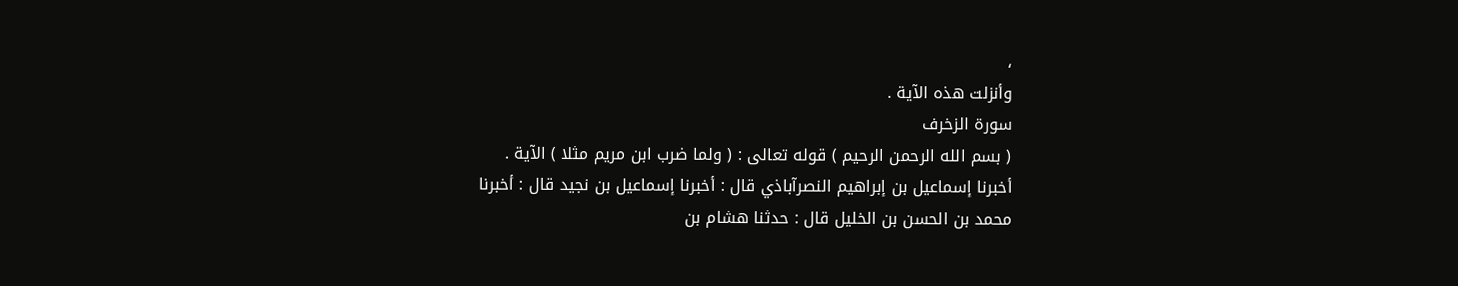،
وأنزلت هذه الآية .
سورة الزخرف
( بسم الله الرحمن الرحيم ) قوله تعالى : ( ولما ضرب ابن مريم مثلا ) الآية .
أخبرنا إسماعيل بن إبراهيم النصرآباذي قال : أخبرنا إسماعيل بن نجيد قال : أخبرنا
محمد بن الحسن بن الخليل قال : حدثنا هشام بن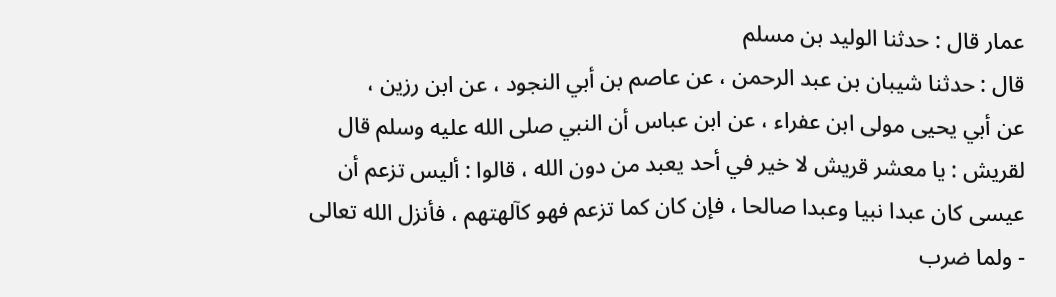عمار قال : حدثنا الوليد بن مسلم
قال : حدثنا شيبان بن عبد الرحمن ، عن عاصم بن أبي النجود ، عن ابن رزين ،
عن أبي يحيى مولى ابن عفراء ، عن ابن عباس أن النبي صلى الله عليه وسلم قال
لقريش : يا معشر قريش لا خير في أحد يعبد من دون الله ، قالوا : أليس تزعم أن
عيسى كان عبدا نبيا وعبدا صالحا ، فإن كان كما تزعم فهو كآلهتهم ، فأنزل الله تعالى
- ولما ضرب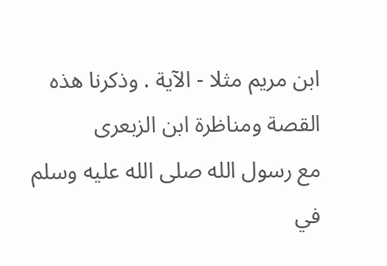ابن مريم مثلا - الآية . وذكرنا هذه القصة ومناظرة ابن الزبعرى
مع رسول الله صلى الله عليه وسلم في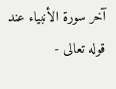آخر سورة الأنبياء عند قوله تعالى -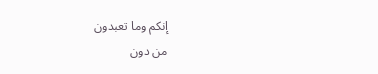إنكم وما تعبدون
من دون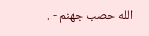الله حصب جهنم - .